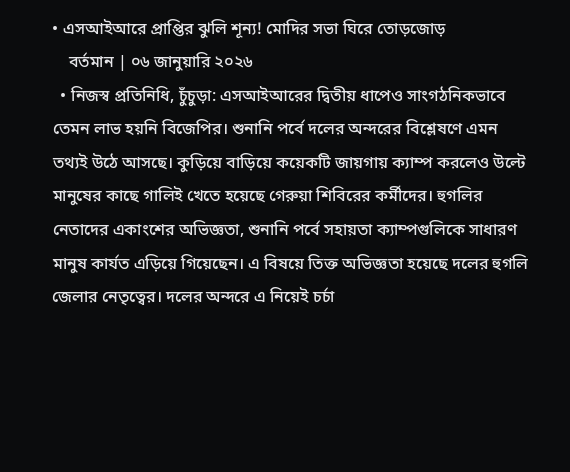• এসআইআরে প্রাপ্তির ঝুলি শূন্য! মোদির সভা ঘিরে তোড়জোড়
    বর্তমান | ০৬ জানুয়ারি ২০২৬
  • নিজস্ব প্রতিনিধি, চুঁচুড়া: এসআইআরের দ্বিতীয় ধাপেও সাংগঠনিকভাবে তেমন লাভ হয়নি বিজেপির। শুনানি পর্বে দলের অন্দরের বিশ্লেষণে এমন তথ্যই উঠে আসছে। কুড়িয়ে বাড়িয়ে কয়েকটি জায়গায় ক্যাম্প করলেও উল্টে মানুষের কাছে গালিই খেতে হয়েছে গেরুয়া শিবিরের কর্মীদের। হুগলির নেতাদের একাংশের অভিজ্ঞতা, শুনানি পর্বে সহায়তা ক্যাম্পগুলিকে সাধারণ মানুষ কার্যত এড়িয়ে গিয়েছেন। এ বিষয়ে তিক্ত অভিজ্ঞতা হয়েছে দলের হুগলি জেলার নেতৃত্বের। দলের অন্দরে এ নিয়েই চর্চা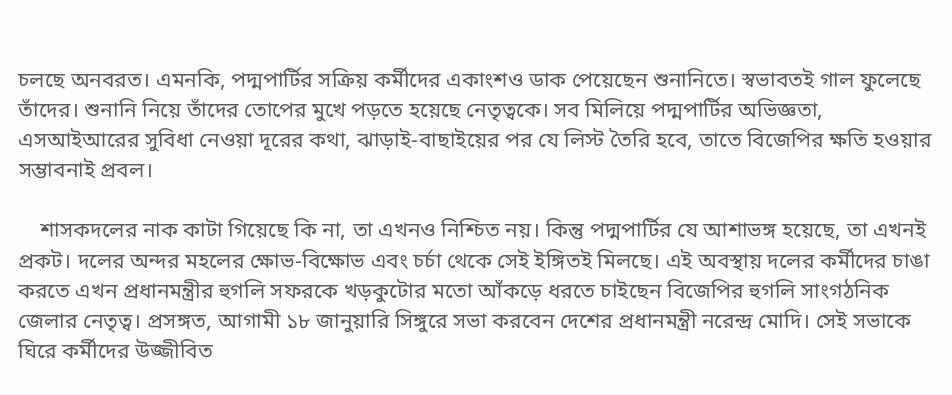চলছে অনবরত। এমনকি, পদ্মপার্টির সক্রিয় কর্মীদের একাংশও ডাক পেয়েছেন শুনানিতে। স্বভাবতই গাল ফুলেছে তাঁদের। শুনানি নিয়ে তাঁদের তোপের মুখে পড়তে হয়েছে নেতৃত্বকে। সব মিলিয়ে পদ্মপার্টির অভিজ্ঞতা, এসআইআরের সুবিধা নেওয়া দূরের কথা, ঝাড়াই-বাছাইয়ের পর যে লিস্ট তৈরি হবে, তাতে বিজেপির ক্ষতি হওয়ার সম্ভাবনাই প্রবল।

    শাসকদলের নাক কাটা গিয়েছে কি না, তা এখনও নিশ্চিত নয়। কিন্তু পদ্মপার্টির যে আশাভঙ্গ হয়েছে, তা এখনই প্রকট। দলের অন্দর মহলের ক্ষোভ-বিক্ষোভ এবং চর্চা থেকে সেই ইঙ্গিতই মিলছে। এই অবস্থায় দলের কর্মীদের চাঙা করতে এখন প্রধানমন্ত্রীর হুগলি সফরকে খড়কুটোর মতো আঁকড়ে ধরতে চাইছেন বিজেপির হুগলি সাংগঠনিক জেলার নেতৃত্ব। প্রসঙ্গত, আগামী ১৮ জানুয়ারি সিঙ্গুরে সভা করবেন দেশের প্রধানমন্ত্রী নরেন্দ্র মোদি। সেই সভাকে ঘিরে কর্মীদের উজ্জীবিত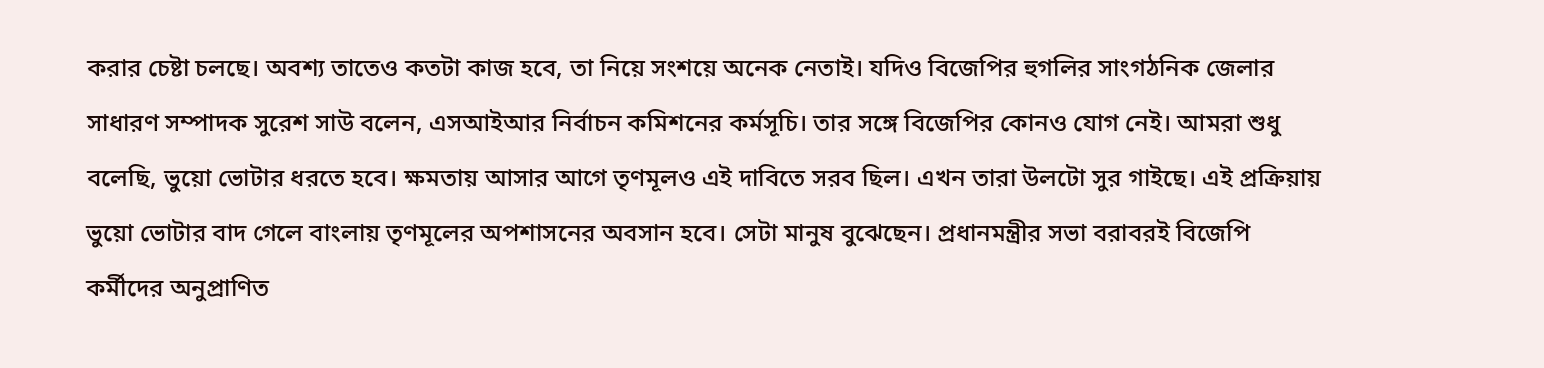করার চেষ্টা চলছে। অবশ্য তাতেও কতটা কাজ হবে, তা নিয়ে সংশয়ে অনেক নেতাই। যদিও বিজেপির হুগলির সাংগঠনিক জেলার সাধারণ সম্পাদক সুরেশ সাউ বলেন, এসআইআর নির্বাচন কমিশনের কর্মসূচি। তার সঙ্গে বিজেপির কোনও যোগ নেই। আমরা শুধু বলেছি, ভুয়ো ভোটার ধরতে হবে। ক্ষমতায় আসার আগে তৃণমূলও এই দাবিতে সরব ছিল। এখন তারা উলটো সুর গাইছে। এই প্রক্রিয়ায় ভুয়ো ভোটার বাদ গেলে বাংলায় তৃণমূলের অপশাসনের অবসান হবে। সেটা মানুষ বুঝেছেন। প্রধানমন্ত্রীর সভা বরাবরই বিজেপি কর্মীদের অনুপ্রাণিত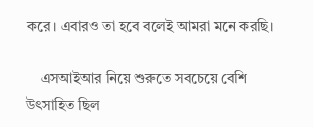করে। এবারও তা হবে বলেই আমরা মনে করছি।

    এসআইআর নিয়ে শুরুতে সবচেয়ে বেশি উৎসাহিত ছিল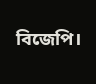বিজেপি।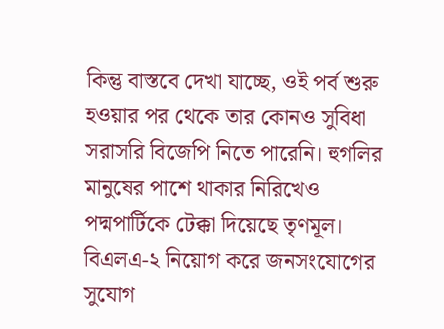কিন্তু বাস্তবে দেখা যাচ্ছে, ওই পর্ব শুরু হওয়ার পর থেকে তার কোনও সুবিধা সরাসরি বিজেপি নিতে পারেনি। হুগলির মানুষের পাশে থাকার নিরিখেও পদ্মপার্টিকে টেক্কা দিয়েছে তৃণমূল। বিএলএ-২ নিয়োগ করে জনসংযোগের সুযোগ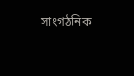সাংগঠনিক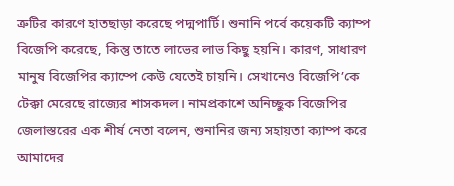ত্রুটির কারণে হাতছাড়া করেছে পদ্মপার্টি। শুনানি পর্বে কয়েকটি ক্যাম্প বিজেপি করেছে, কিন্তু তাতে লাভের লাভ কিছু হয়নি। কারণ, সাধারণ মানুষ বিজেপির ক্যাম্পে কেউ যেতেই চায়নি। সেখানেও বিজেপি’কে টেক্কা মেরেছে রাজ্যের শাসকদল। নামপ্রকাশে অনিচ্ছুক বিজেপির জেলাস্তরের এক শীর্ষ নেতা বলেন, শুনানির জন্য সহায়তা ক্যাম্প করে আমাদের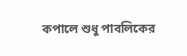কপালে শুধু পাবলিকের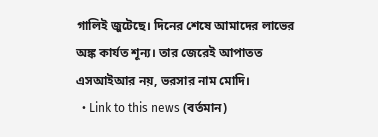গালিই জুটেছে। দিনের শেষে আমাদের লাভের অঙ্ক কার্যত শূন্য। তার জেরেই আপাতত এসআইআর নয়, ভরসার নাম মোদি।
  • Link to this news (বর্তমান)